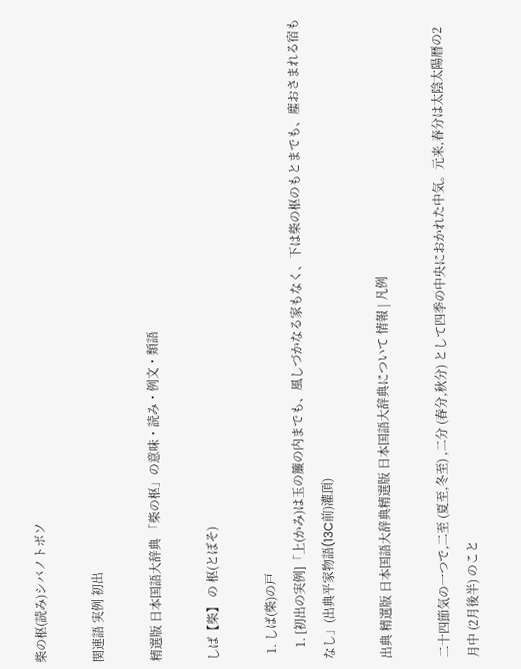柴の枢(読み)シバノトボソ

関連語 実例 初出

精選版 日本国語大辞典 「柴の枢」の意味・読み・例文・類語

しば【柴】 の 枢(とぼそ)

  1. しば(柴)の戸
    1. [初出の実例]「上(かみ)は玉の簾の内までも、風しづかなる家もなく、下は柴の枢のもとまでも、塵おさまれる宿もなし」(出典平家物語(13C前)灌頂)

出典 精選版 日本国語大辞典精選版 日本国語大辞典について 情報 | 凡例

二十四節気の一つで,二至 (夏至,冬至) ,二分 (春分,秋分) として四季の中央におかれた中気。元来,春分は太陰太陽暦の2月中 (2月後半) のこと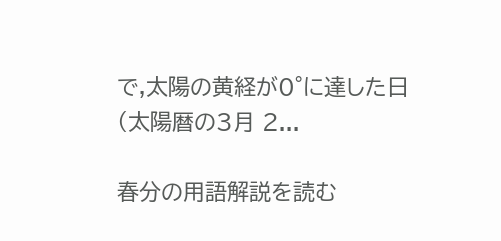で,太陽の黄経が0°に達した日 (太陽暦の3月 2...

春分の用語解説を読む